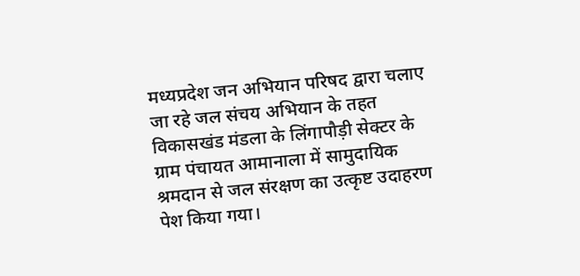मध्यप्रदेश जन अभियान परिषद द्वारा चलाए जा रहे जल संचय अभियान के तहत विकासखंड मंडला के लिंगापौड़ी सेक्टर के ग्राम पंचायत आमानाला में सामुदायिक श्रमदान से जल संरक्षण का उत्कृष्ट उदाहरण पेश किया गया।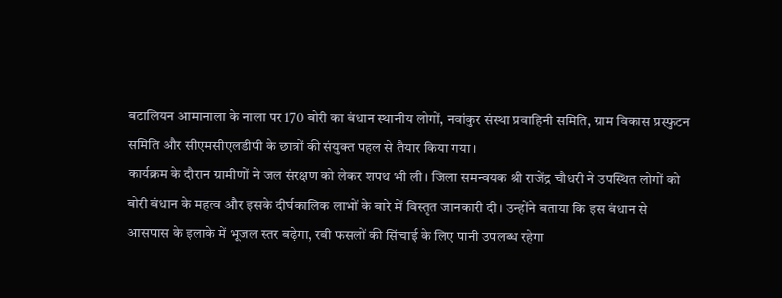बटालियन आमानाला के नाला पर 170 बोरी का बंधान स्थानीय लोगों, नवांकुर संस्था प्रवाहिनी समिति, ग्राम विकास प्रस्फुटन समिति और सीएमसीएलडीपी के छात्रों की संयुक्त पहल से तैयार किया गया।
कार्यक्रम के दौरान ग्रामीणों ने जल संरक्षण को लेकर शपथ भी ली। जिला समन्वयक श्री राजेंद्र चौधरी ने उपस्थित लोगों को बोरी बंधान के महत्व और इसके दीर्घकालिक लाभों के बारे में विस्तृत जानकारी दी। उन्होंने बताया कि इस बंधान से आसपास के इलाके में भूजल स्तर बढ़ेगा, रबी फसलों की सिंचाई के लिए पानी उपलब्ध रहेगा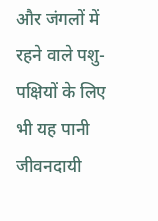और जंगलों में रहने वाले पशु-पक्षियों के लिए भी यह पानी जीवनदायी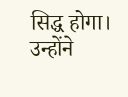सिद्ध होगा। उन्होंने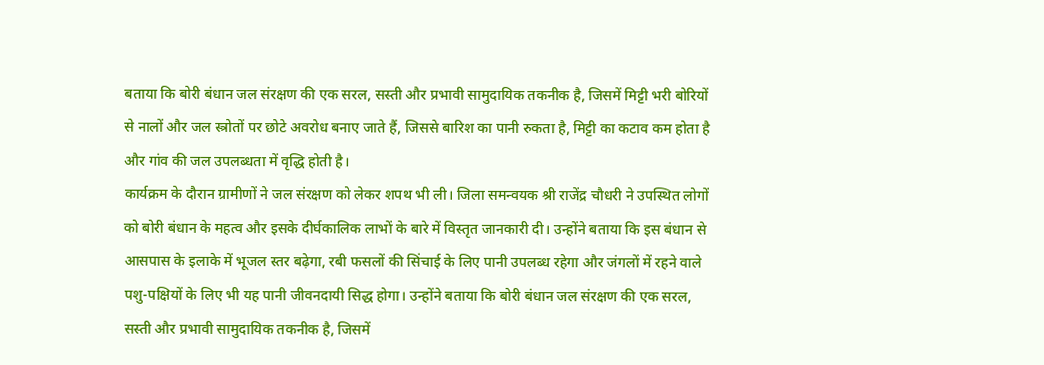बताया कि बोरी बंधान जल संरक्षण की एक सरल, सस्ती और प्रभावी सामुदायिक तकनीक है, जिसमें मिट्टी भरी बोरियों से नालों और जल स्त्रोतों पर छोटे अवरोध बनाए जाते हैं, जिससे बारिश का पानी रुकता है, मिट्टी का कटाव कम होता है और गांव की जल उपलब्धता में वृद्धि होती है।
कार्यक्रम के दौरान ग्रामीणों ने जल संरक्षण को लेकर शपथ भी ली। जिला समन्वयक श्री राजेंद्र चौधरी ने उपस्थित लोगों को बोरी बंधान के महत्व और इसके दीर्घकालिक लाभों के बारे में विस्तृत जानकारी दी। उन्होंने बताया कि इस बंधान से आसपास के इलाके में भूजल स्तर बढ़ेगा, रबी फसलों की सिंचाई के लिए पानी उपलब्ध रहेगा और जंगलों में रहने वाले पशु-पक्षियों के लिए भी यह पानी जीवनदायी सिद्ध होगा। उन्होंने बताया कि बोरी बंधान जल संरक्षण की एक सरल, सस्ती और प्रभावी सामुदायिक तकनीक है, जिसमें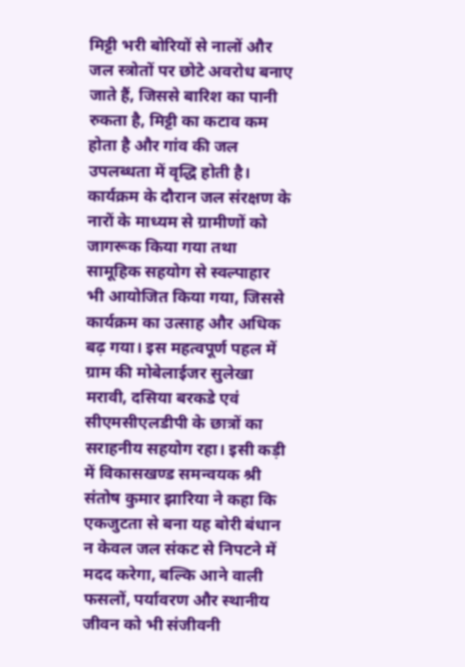मिट्टी भरी बोरियों से नालों और जल स्त्रोतों पर छोटे अवरोध बनाए जाते हैं, जिससे बारिश का पानी रुकता है, मिट्टी का कटाव कम होता है और गांव की जल उपलब्धता में वृद्धि होती है।
कार्यक्रम के दौरान जल संरक्षण के नारों के माध्यम से ग्रामीणों को जागरूक किया गया तथा सामूहिक सहयोग से स्वल्पाहार भी आयोजित किया गया, जिससे कार्यक्रम का उत्साह और अधिक बढ़ गया। इस महत्वपूर्ण पहल में ग्राम की मोबेलाईजर सुलेखा मरावी, दसिया बरकडे एवं सीएमसीएलडीपी के छात्रों का सराहनीय सहयोग रहा। इसी कड़ी में विकासखण्ड समन्वयक श्री संतोष कुमार झारिया ने कहा कि एकजुटता से बना यह बोरी बंधान न केवल जल संकट से निपटने में मदद करेगा, बल्कि आने वाली फसलों, पर्यावरण और स्थानीय जीवन को भी संजीवनी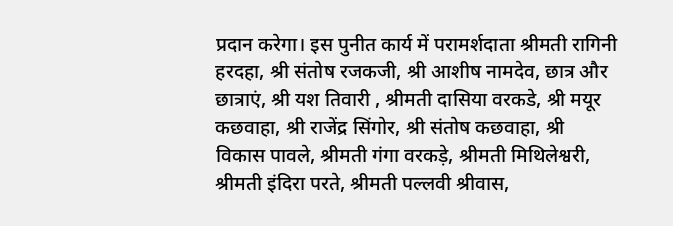प्रदान करेगा। इस पुनीत कार्य में परामर्शदाता श्रीमती रागिनी हरदहा, श्री संतोष रजकजी, श्री आशीष नामदेव, छात्र और छात्राएं, श्री यश तिवारी , श्रीमती दासिया वरकडे, श्री मयूर कछवाहा, श्री राजेंद्र सिंगोर, श्री संतोष कछवाहा, श्री विकास पावले, श्रीमती गंगा वरकड़े, श्रीमती मिथिलेश्वरी, श्रीमती इंदिरा परते, श्रीमती पल्लवी श्रीवास,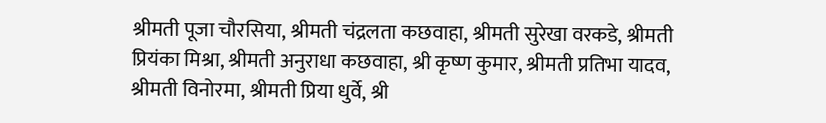श्रीमती पूजा चौरसिया, श्रीमती चंद्रलता कछवाहा, श्रीमती सुरेखा वरकडे, श्रीमती प्रियंका मिश्रा, श्रीमती अनुराधा कछवाहा, श्री कृष्ण कुमार, श्रीमती प्रतिभा यादव, श्रीमती विनोरमा, श्रीमती प्रिया धुर्वे, श्री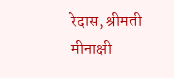रेदास, श्रीमती मीनाक्षी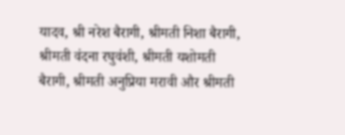यादव, श्री नरेश बैरागी, श्रीमती निशा बैरागी, श्रीमती वंदना रघुवंशी, श्रीमती यशोमती बैरागी, श्रीमती अनुप्रिया मरावी और श्रीमती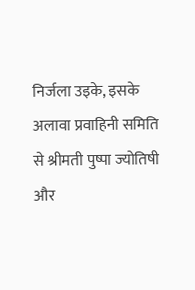निर्जला उइके, इसके अलावा प्रवाहिनी समिति से श्रीमती पुष्पा ज्योतिषी और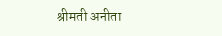श्रीमती अनीता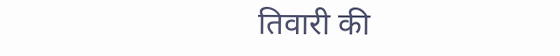तिवारी की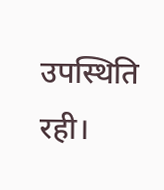उपस्थिति रही।